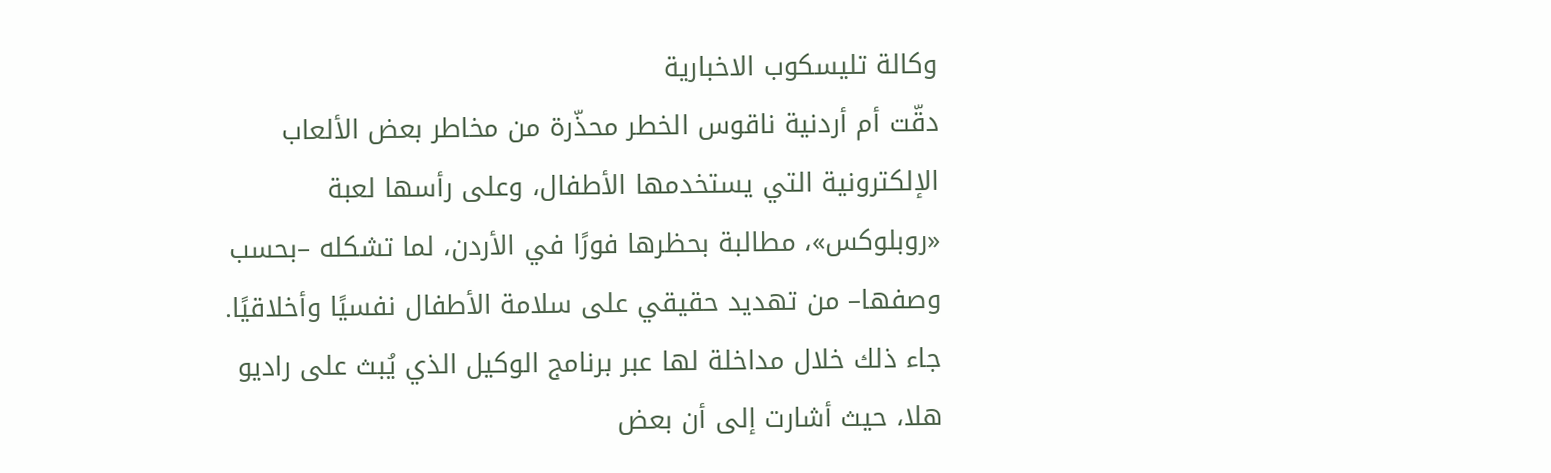وكالة تليسكوب الاخبارية
دقّت أم أردنية ناقوس الخطر محذّرة من مخاطر بعض الألعاب الإلكترونية التي يستخدمها الأطفال، وعلى رأسها لعبة «روبلوكس»، مطالبة بحظرها فورًا في الأردن، لما تشكله –بحسب وصفها– من تهديد حقيقي على سلامة الأطفال نفسيًا وأخلاقيًا.
جاء ذلك خلال مداخلة لها عبر برنامج الوكيل الذي يُبث على راديو هلا، حيث أشارت إلى أن بعض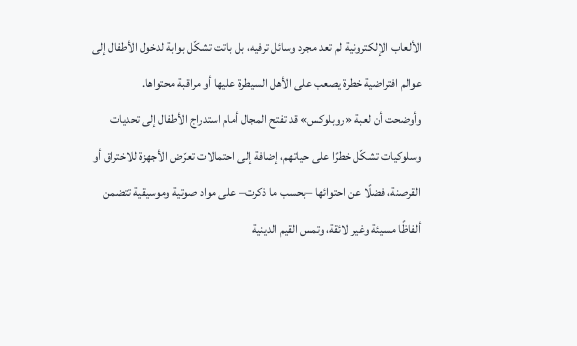الألعاب الإلكترونية لم تعد مجرد وسائل ترفيه، بل باتت تشكّل بوابة لدخول الأطفال إلى عوالم افتراضية خطرة يصعب على الأهل السيطرة عليها أو مراقبة محتواها.
وأوضحت أن لعبة «روبلوكس» قد تفتح المجال أمام استدراج الأطفال إلى تحديات وسلوكيات تشكّل خطرًا على حياتهم، إضافة إلى احتمالات تعرّض الأجهزة للاختراق أو القرصنة، فضلًا عن احتوائها –بحسب ما ذكرت– على مواد صوتية وموسيقية تتضمن ألفاظًا مسيئة وغير لائقة، وتمس القيم الدينية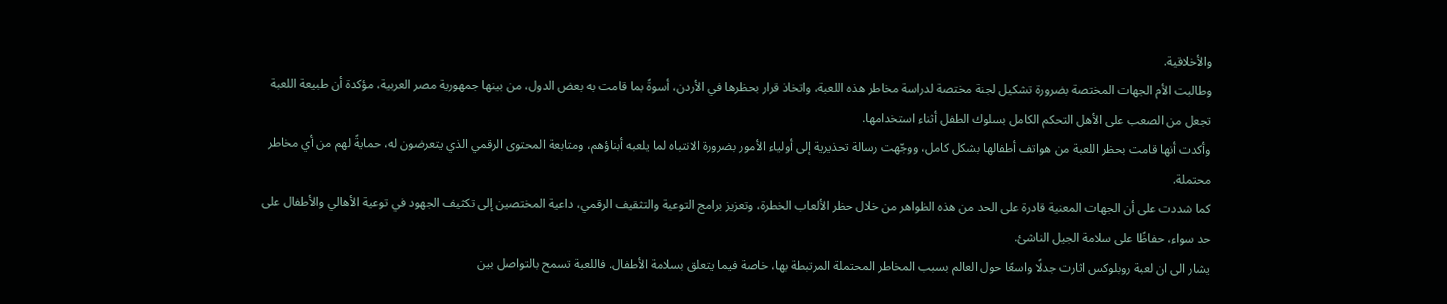والأخلاقية.
وطالبت الأم الجهات المختصة بضرورة تشكيل لجنة مختصة لدراسة مخاطر هذه اللعبة، واتخاذ قرار بحظرها في الأردن، أسوةً بما قامت به بعض الدول، من بينها جمهورية مصر العربية، مؤكدة أن طبيعة اللعبة تجعل من الصعب على الأهل التحكم الكامل بسلوك الطفل أثناء استخدامها.
وأكدت أنها قامت بحظر اللعبة من هواتف أطفالها بشكل كامل، ووجّهت رسالة تحذيرية إلى أولياء الأمور بضرورة الانتباه لما يلعبه أبناؤهم، ومتابعة المحتوى الرقمي الذي يتعرضون له، حمايةً لهم من أي مخاطر محتملة.
كما شددت على أن الجهات المعنية قادرة على الحد من هذه الظواهر من خلال حظر الألعاب الخطرة، وتعزيز برامج التوعية والتثقيف الرقمي، داعية المختصين إلى تكثيف الجهود في توعية الأهالي والأطفال على حد سواء، حفاظًا على سلامة الجيل الناشئ.
يشار الى ان لعبة روبلوكس اثارت جدلًا واسعًا حول العالم بسبب المخاطر المحتملة المرتبطة بها، خاصة فيما يتعلق بسلامة الأطفال. فاللعبة تسمح بالتواصل بين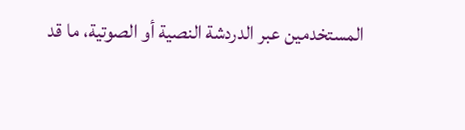المستخدمين عبر الدردشة النصية أو الصوتية، ما قد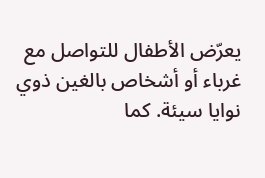يعرّض الأطفال للتواصل مع غرباء أو أشخاص بالغين ذوي نوايا سيئة. كما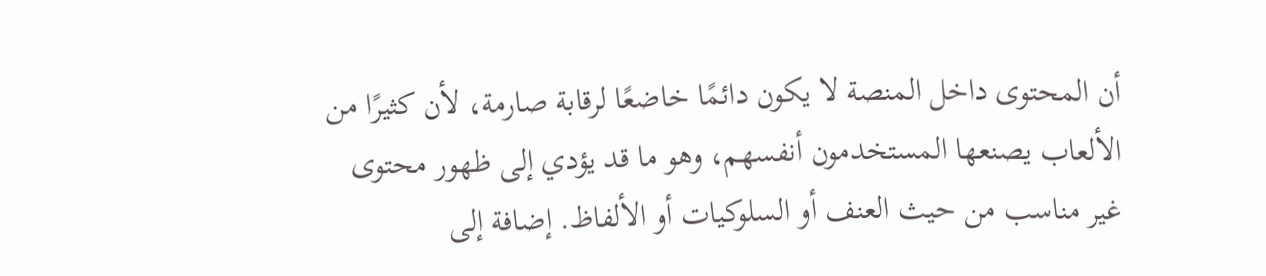أن المحتوى داخل المنصة لا يكون دائمًا خاضعًا لرقابة صارمة، لأن كثيرًا من الألعاب يصنعها المستخدمون أنفسهم، وهو ما قد يؤدي إلى ظهور محتوى غير مناسب من حيث العنف أو السلوكيات أو الألفاظ. إضافة إلى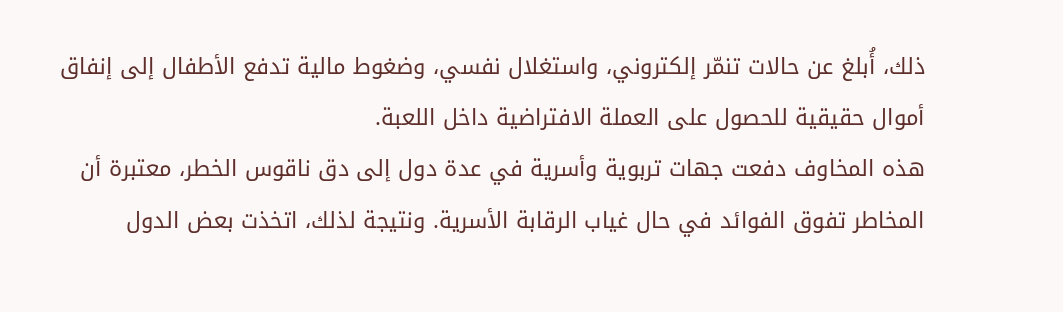ذلك، أُبلغ عن حالات تنمّر إلكتروني، واستغلال نفسي، وضغوط مالية تدفع الأطفال إلى إنفاق أموال حقيقية للحصول على العملة الافتراضية داخل اللعبة.
هذه المخاوف دفعت جهات تربوية وأسرية في عدة دول إلى دق ناقوس الخطر، معتبرة أن المخاطر تفوق الفوائد في حال غياب الرقابة الأسرية. ونتيجة لذلك، اتخذت بعض الدول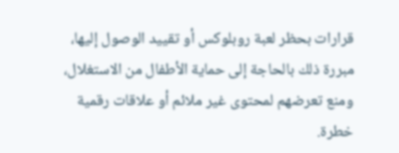قرارات بحظر لعبة روبلوكس أو تقييد الوصول إليها، مبررة ذلك بالحاجة إلى حماية الأطفال من الاستغلال، ومنع تعرضهم لمحتوى غير ملائم أو علاقات رقمية خطرة.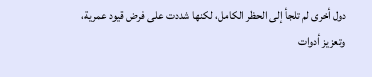دول أخرى لم تلجأ إلى الحظر الكامل، لكنها شددت على فرض قيود عمرية، وتعزيز أدوات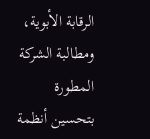الرقابة الأبوية، ومطالبة الشركة المطورة بتحسين أنظمة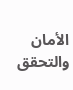الأمان والتحقق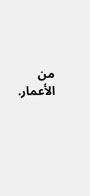من الأعمار.